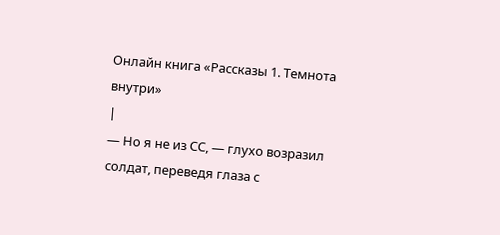Онлайн книга «Рассказы 1. Темнота внутри»
|
— Но я не из СС, — глухо возразил солдат, переведя глаза с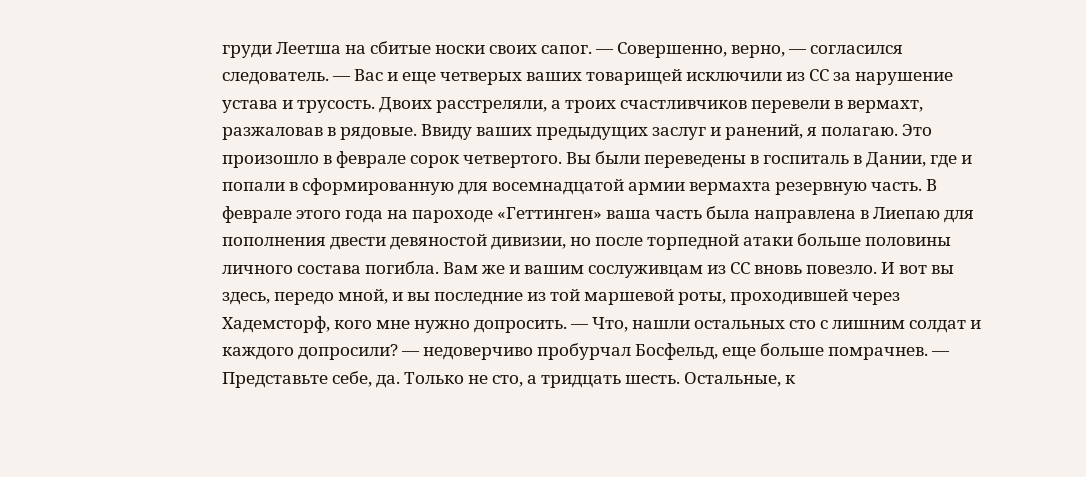груди Леетша на сбитые носки своих сапог. — Совершенно, верно, — согласился следователь. — Вас и еще четверых ваших товарищей исключили из СС за нарушение устава и трусость. Двоих расстреляли, а троих счастливчиков перевели в вермахт, разжаловав в рядовые. Ввиду ваших предыдущих заслуг и ранений, я полагаю. Это произошло в феврале сорок четвертого. Вы были переведены в госпиталь в Дании, где и попали в сформированную для восемнадцатой армии вермахта резервную часть. В феврале этого года на пароходе «Геттинген» ваша часть была направлена в Лиепаю для пополнения двести девяностой дивизии, но после торпедной атаки больше половины личного состава погибла. Вам же и вашим сослуживцам из СС вновь повезло. И вот вы здесь, передо мной, и вы последние из той маршевой роты, проходившей через Хадемсторф, кого мне нужно допросить. — Что, нашли остальных сто с лишним солдат и каждого допросили? — недоверчиво пробурчал Босфельд, еще больше помрачнев. — Представьте себе, да. Только не сто, а тридцать шесть. Остальные, к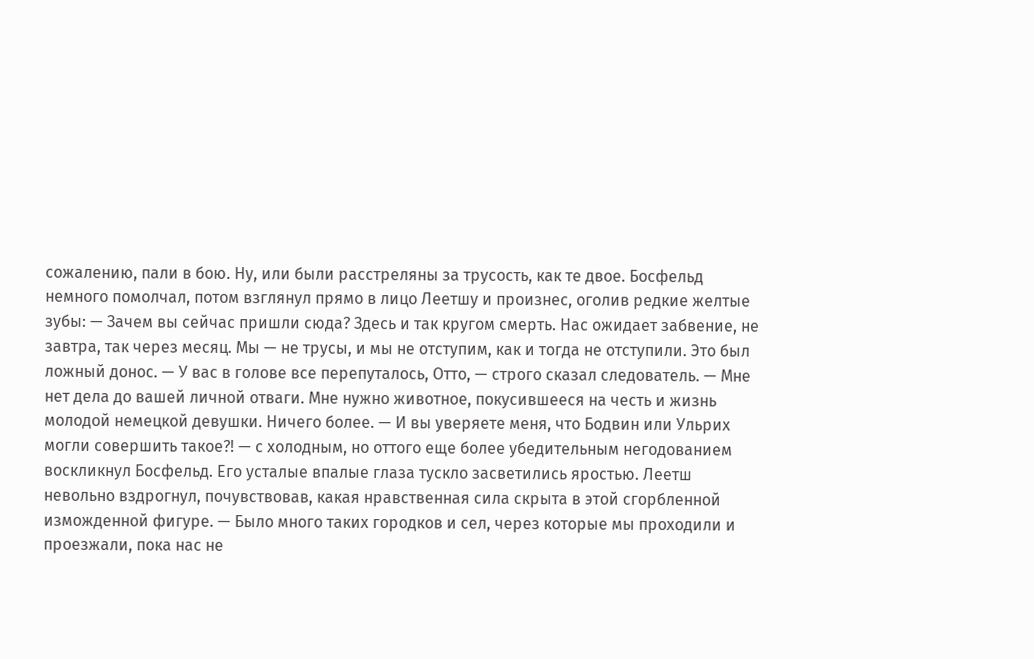сожалению, пали в бою. Ну, или были расстреляны за трусость, как те двое. Босфельд немного помолчал, потом взглянул прямо в лицо Леетшу и произнес, оголив редкие желтые зубы: — Зачем вы сейчас пришли сюда? Здесь и так кругом смерть. Нас ожидает забвение, не завтра, так через месяц. Мы — не трусы, и мы не отступим, как и тогда не отступили. Это был ложный донос. — У вас в голове все перепуталось, Отто, — строго сказал следователь. — Мне нет дела до вашей личной отваги. Мне нужно животное, покусившееся на честь и жизнь молодой немецкой девушки. Ничего более. — И вы уверяете меня, что Бодвин или Ульрих могли совершить такое?! — с холодным, но оттого еще более убедительным негодованием воскликнул Босфельд. Его усталые впалые глаза тускло засветились яростью. Леетш невольно вздрогнул, почувствовав, какая нравственная сила скрыта в этой сгорбленной изможденной фигуре. — Было много таких городков и сел, через которые мы проходили и проезжали, пока нас не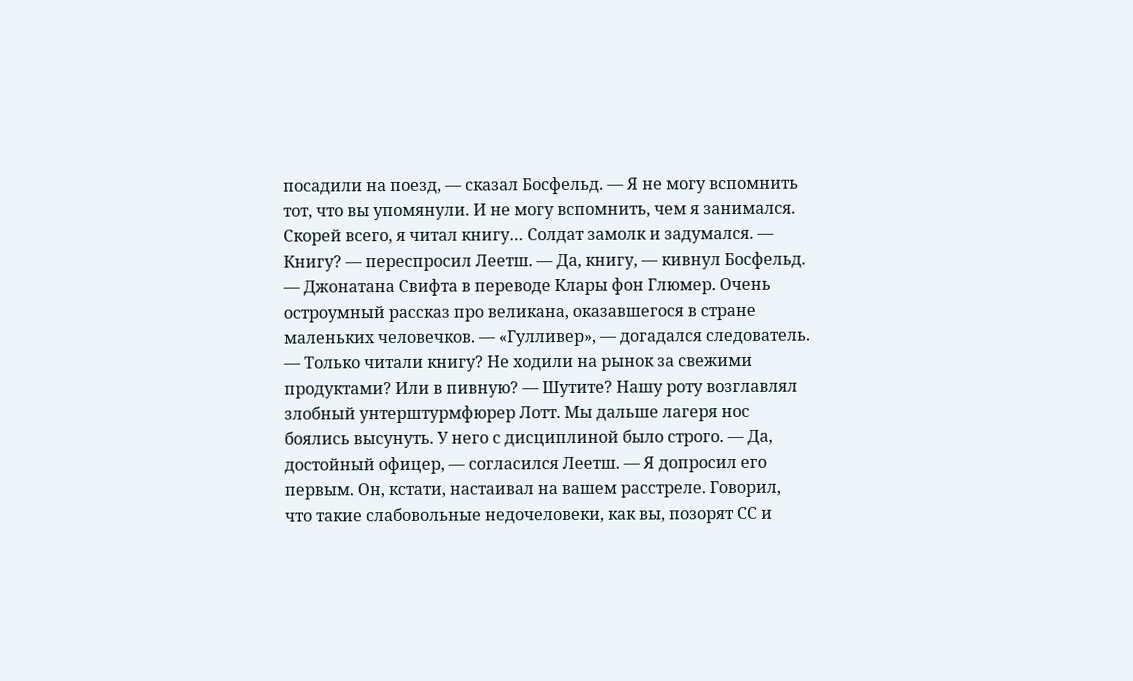посадили на поезд, — сказал Босфельд. — Я не могу вспомнить тот, что вы упомянули. И не могу вспомнить, чем я занимался. Скорей всего, я читал книгу… Солдат замолк и задумался. — Книгу? — переспросил Леетш. — Да, книгу, — кивнул Босфельд. — Джонатана Свифта в переводе Клары фон Глюмер. Очень остроумный рассказ про великана, оказавшегося в стране маленьких человечков. — «Гулливер», — догадался следователь. — Только читали книгу? Не ходили на рынок за свежими продуктами? Или в пивную? — Шутите? Нашу роту возглавлял злобный унтерштурмфюрер Лотт. Мы дальше лагеря нос боялись высунуть. У него с дисциплиной было строго. — Да, достойный офицер, — согласился Леетш. — Я допросил его первым. Он, кстати, настаивал на вашем расстреле. Говорил, что такие слабовольные недочеловеки, как вы, позорят СС и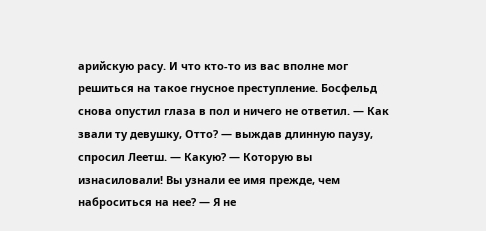арийскую расу. И что кто-то из вас вполне мог решиться на такое гнусное преступление. Босфельд снова опустил глаза в пол и ничего не ответил. — Как звали ту девушку, Отто? — выждав длинную паузу, спросил Леетш. — Какую? — Которую вы изнасиловали! Вы узнали ее имя прежде, чем наброситься на нее? — Я не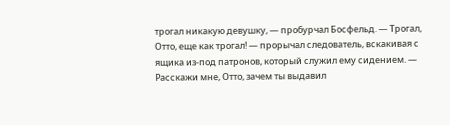трогал никакую девушку, — пробурчал Босфельд. — Трогал, Отто, еще как трогал! — прорычал следователь, вскакивая с ящика из-под патронов, который служил ему сидением. — Расскажи мне, Отто, зачем ты выдавил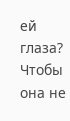ей глаза? Чтобы она не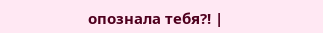опознала тебя?! |